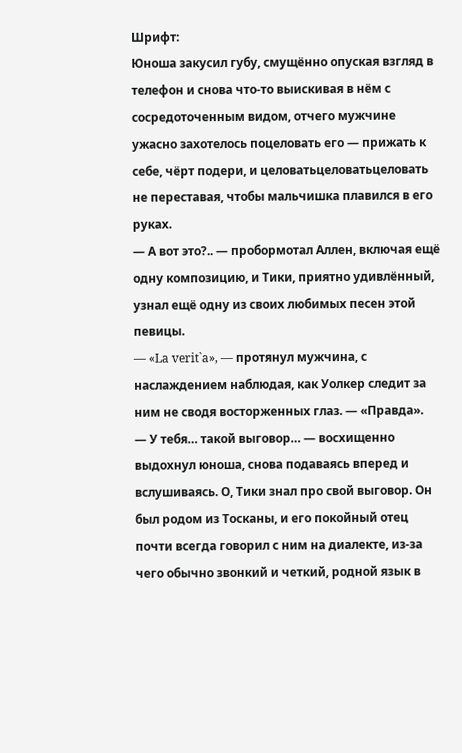Шрифт:
Юноша закусил губу, смущённо опуская взгляд в телефон и снова что-то выискивая в нём с сосредоточенным видом, отчего мужчине ужасно захотелось поцеловать его — прижать к себе, чёрт подери, и целоватьцеловатьцеловать не переставая, чтобы мальчишка плавился в его руках.
— А вот это?.. — пробормотал Аллен, включая ещё одну композицию, и Тики, приятно удивлённый, узнал ещё одну из своих любимых песен этой певицы.
— «La verit`a», — протянул мужчина, с наслаждением наблюдая, как Уолкер следит за ним не сводя восторженных глаз. — «Правда».
— У тебя… такой выговор… — восхищенно выдохнул юноша, снова подаваясь вперед и вслушиваясь. О, Тики знал про свой выговор. Он был родом из Тосканы, и его покойный отец почти всегда говорил с ним на диалекте, из-за чего обычно звонкий и четкий, родной язык в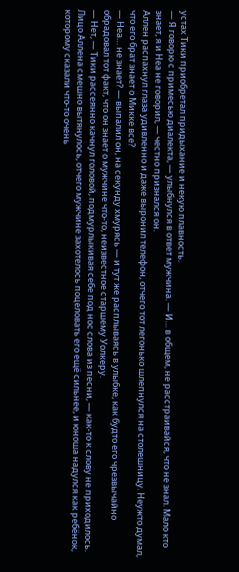устах Тики приобретал придыхание и некую плавность.
— Я говорю с примесью диалекта, — улыбнулся в ответ мужчина. — И… в общем, не расстраивайся, что не знал. Мало кто знает, я и Неа не говорил, — честно признался он.
Аллен распахнул глаза удивленно и даже выронил телефон, отчего тот легонько шлепнулся на столешницу. Неужто думал, что его брат знает о Микке все?
— Неа… не знает? — выпалил он, на секунду хмурясь — и тут же расплываясь в улыбке, как будто его чрезвычайно обрадовал тот факт, что он знает о мужчине что-то, неизвестное старшему Уолкеру.
— Нет, — Тики рассеянно качнул головой, подмурлыкивая себе под нос слова из песни, — как-то к слову не приходилось.
Лицо Аллена смешно вытянулось, отчего мужчине захотелось поцеловать его ещё сильнее, и юноша надулся как ребёнок, которому сказали что-то очень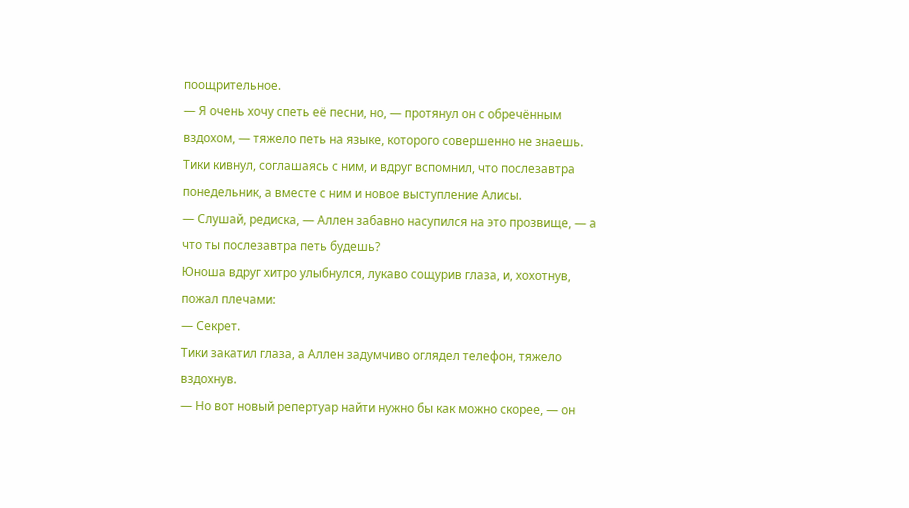поощрительное.
— Я очень хочу спеть её песни, но, — протянул он с обречённым вздохом, — тяжело петь на языке, которого совершенно не знаешь.
Тики кивнул, соглашаясь с ним, и вдруг вспомнил, что послезавтра понедельник, а вместе с ним и новое выступление Алисы.
— Слушай, редиска, — Аллен забавно насупился на это прозвище, — а что ты послезавтра петь будешь?
Юноша вдруг хитро улыбнулся, лукаво сощурив глаза, и, хохотнув, пожал плечами:
— Секрет.
Тики закатил глаза, а Аллен задумчиво оглядел телефон, тяжело вздохнув.
— Но вот новый репертуар найти нужно бы как можно скорее, — он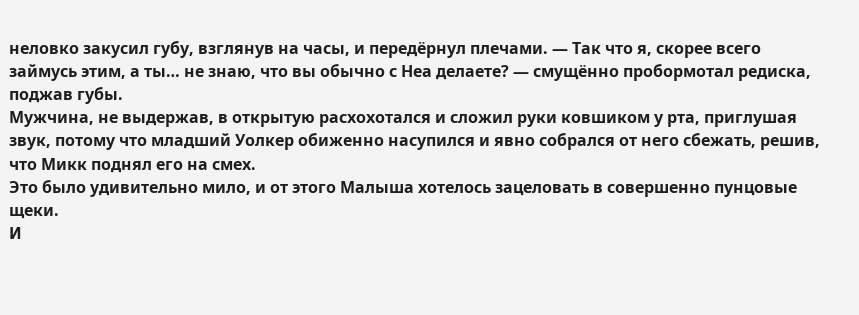неловко закусил губу, взглянув на часы, и передёрнул плечами. — Так что я, скорее всего займусь этим, а ты… не знаю, что вы обычно с Неа делаете? — смущённо пробормотал редиска, поджав губы.
Мужчина, не выдержав, в открытую расхохотался и сложил руки ковшиком у рта, приглушая звук, потому что младший Уолкер обиженно насупился и явно собрался от него сбежать, решив, что Микк поднял его на смех.
Это было удивительно мило, и от этого Малыша хотелось зацеловать в совершенно пунцовые щеки.
И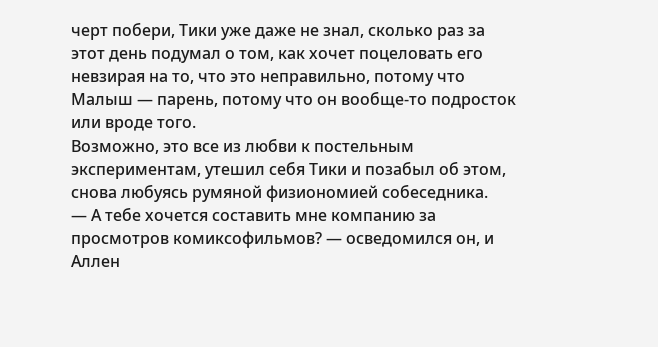черт побери, Тики уже даже не знал, сколько раз за этот день подумал о том, как хочет поцеловать его невзирая на то, что это неправильно, потому что Малыш — парень, потому что он вообще-то подросток или вроде того.
Возможно, это все из любви к постельным экспериментам, утешил себя Тики и позабыл об этом, снова любуясь румяной физиономией собеседника.
— А тебе хочется составить мне компанию за просмотров комиксофильмов? — осведомился он, и Аллен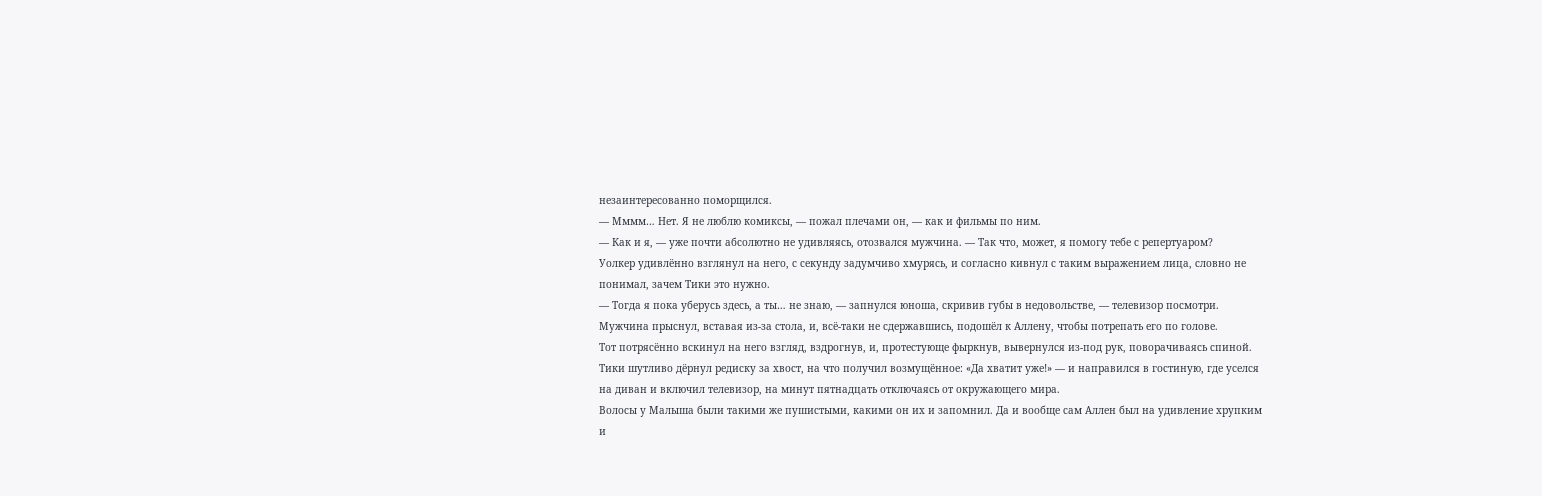незаинтересованно поморщился.
— Мммм… Нет. Я не люблю комиксы, — пожал плечами он, — как и фильмы по ним.
— Как и я, — уже почти абсолютно не удивляясь, отозвался мужчина. — Так что, может, я помогу тебе с репертуаром?
Уолкер удивлённо взглянул на него, с секунду задумчиво хмурясь, и согласно кивнул с таким выражением лица, словно не понимал, зачем Тики это нужно.
— Тогда я пока уберусь здесь, а ты… не знаю, — запнулся юноша, скривив губы в недовольстве, — телевизор посмотри.
Мужчина прыснул, вставая из-за стола, и, всё-таки не сдержавшись, подошёл к Аллену, чтобы потрепать его по голове.
Тот потрясённо вскинул на него взгляд, вздрогнув, и, протестующе фыркнув, вывернулся из-под рук, поворачиваясь спиной.
Тики шутливо дёрнул редиску за хвост, на что получил возмущённое: «Да хватит уже!» — и направился в гостиную, где уселся на диван и включил телевизор, на минут пятнадцать отключаясь от окружающего мира.
Волосы у Малыша были такими же пушистыми, какими он их и запомнил. Да и вообще сам Аллен был на удивление хрупким и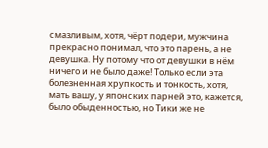смазливым, хотя, чёрт подери, мужчина прекрасно понимал, что это парень, а не девушка. Ну потому что от девушки в нём ничего и не было даже! Только если эта болезненная хрупкость и тонкость, хотя, мать вашу, у японских парней это, кажется, было обыденностью, но Тики же не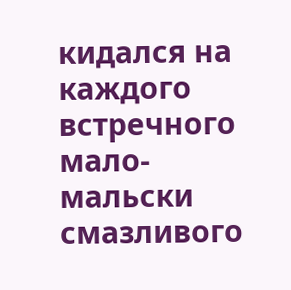кидался на каждого встречного мало-мальски смазливого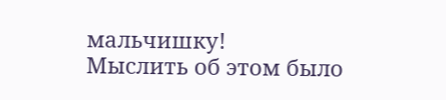мальчишку!
Мыслить об этом было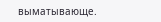выматывающе.